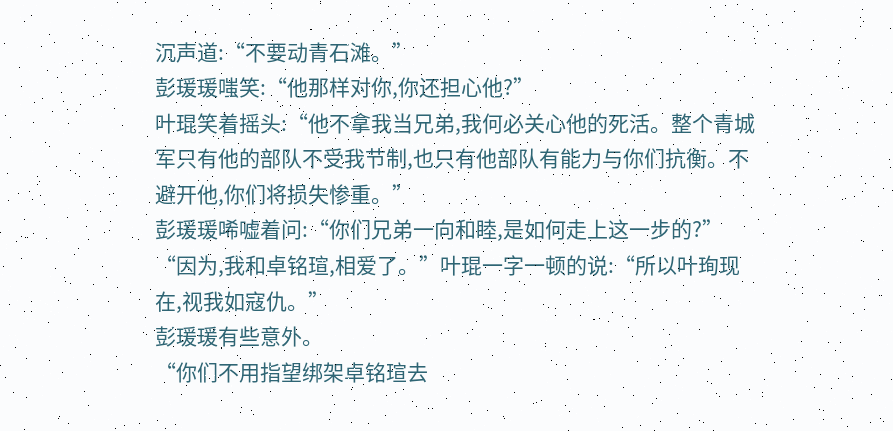沉声道:“不要动青石滩。”
彭瑗瑗嗤笑:“他那样对你,你还担心他?”
叶琨笑着摇头:“他不拿我当兄弟,我何必关心他的死活。整个青城军只有他的部队不受我节制,也只有他部队有能力与你们抗衡。不避开他,你们将损失惨重。”
彭瑗瑗唏嘘着问:“你们兄弟一向和睦,是如何走上这一步的?”
“因为,我和卓铭瑄,相爱了。”叶琨一字一顿的说:“所以叶珣现在,视我如寇仇。”
彭瑗瑗有些意外。
“你们不用指望绑架卓铭瑄去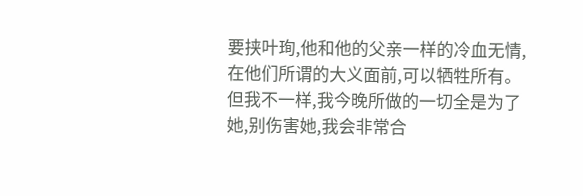要挟叶珣,他和他的父亲一样的冷血无情,在他们所谓的大义面前,可以牺牲所有。但我不一样,我今晚所做的一切全是为了她,别伤害她,我会非常合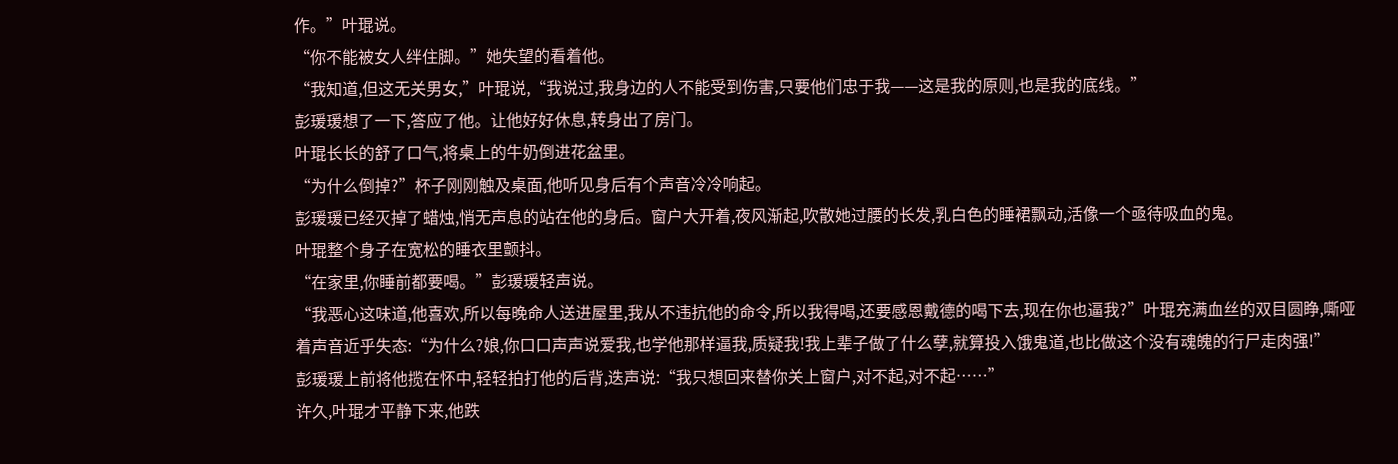作。”叶琨说。
“你不能被女人绊住脚。”她失望的看着他。
“我知道,但这无关男女,”叶琨说,“我说过,我身边的人不能受到伤害,只要他们忠于我——这是我的原则,也是我的底线。”
彭瑗瑗想了一下,答应了他。让他好好休息,转身出了房门。
叶琨长长的舒了口气,将桌上的牛奶倒进花盆里。
“为什么倒掉?”杯子刚刚触及桌面,他听见身后有个声音冷冷响起。
彭瑗瑗已经灭掉了蜡烛,悄无声息的站在他的身后。窗户大开着,夜风渐起,吹散她过腰的长发,乳白色的睡裙飘动,活像一个亟待吸血的鬼。
叶琨整个身子在宽松的睡衣里颤抖。
“在家里,你睡前都要喝。”彭瑗瑗轻声说。
“我恶心这味道,他喜欢,所以每晚命人送进屋里,我从不违抗他的命令,所以我得喝,还要感恩戴德的喝下去,现在你也逼我?”叶琨充满血丝的双目圆睁,嘶哑着声音近乎失态:“为什么?娘,你口口声声说爱我,也学他那样逼我,质疑我!我上辈子做了什么孽,就算投入饿鬼道,也比做这个没有魂魄的行尸走肉强!”
彭瑗瑗上前将他揽在怀中,轻轻拍打他的后背,迭声说:“我只想回来替你关上窗户,对不起,对不起……”
许久,叶琨才平静下来,他跌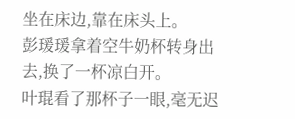坐在床边,靠在床头上。
彭瑗瑗拿着空牛奶杯转身出去,换了一杯凉白开。
叶琨看了那杯子一眼,毫无迟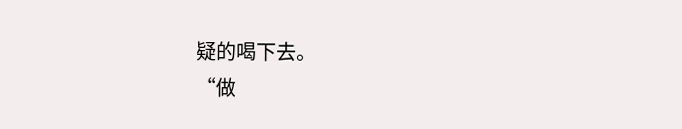疑的喝下去。
“做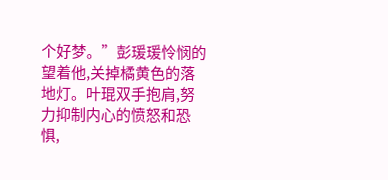个好梦。”彭瑗瑗怜悯的望着他,关掉橘黄色的落地灯。叶琨双手抱肩,努力抑制内心的愤怒和恐惧,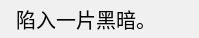陷入一片黑暗。